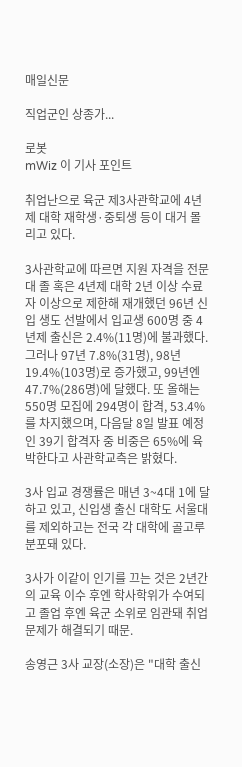매일신문

직업군인 상종가...

로봇
mWiz 이 기사 포인트

취업난으로 육군 제3사관학교에 4년제 대학 재학생·중퇴생 등이 대거 몰리고 있다.

3사관학교에 따르면 지원 자격을 전문대 졸 혹은 4년제 대학 2년 이상 수료자 이상으로 제한해 재개했던 96년 신입 생도 선발에서 입교생 600명 중 4년제 출신은 2.4%(11명)에 불과했다. 그러나 97년 7.8%(31명), 98년 19.4%(103명)로 증가했고, 99년엔 47.7%(286명)에 달했다. 또 올해는 550명 모집에 294명이 합격, 53.4%를 차지했으며, 다음달 8일 발표 예정인 39기 합격자 중 비중은 65%에 육박한다고 사관학교측은 밝혔다.

3사 입교 경쟁률은 매년 3~4대 1에 달하고 있고, 신입생 출신 대학도 서울대를 제외하고는 전국 각 대학에 골고루 분포돼 있다.

3사가 이같이 인기를 끄는 것은 2년간의 교육 이수 후엔 학사학위가 수여되고 졸업 후엔 육군 소위로 임관돼 취업 문제가 해결되기 때문.

송영근 3사 교장(소장)은 "대학 출신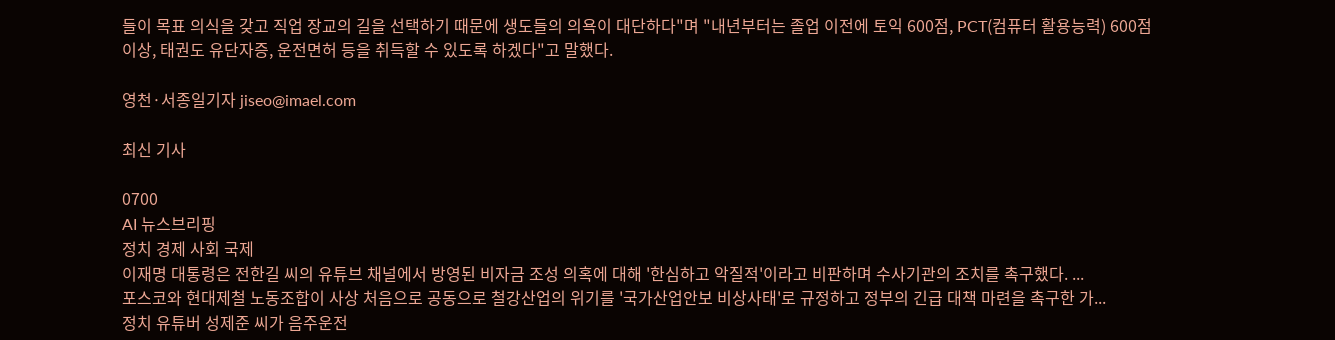들이 목표 의식을 갖고 직업 장교의 길을 선택하기 때문에 생도들의 의욕이 대단하다"며 "내년부터는 졸업 이전에 토익 600점, PCT(컴퓨터 활용능력) 600점 이상, 태권도 유단자증, 운전면허 등을 취득할 수 있도록 하겠다"고 말했다.

영천·서종일기자 jiseo@imael.com

최신 기사

0700
AI 뉴스브리핑
정치 경제 사회 국제
이재명 대통령은 전한길 씨의 유튜브 채널에서 방영된 비자금 조성 의혹에 대해 '한심하고 악질적'이라고 비판하며 수사기관의 조치를 촉구했다. ...
포스코와 현대제철 노동조합이 사상 처음으로 공동으로 철강산업의 위기를 '국가산업안보 비상사태'로 규정하고 정부의 긴급 대책 마련을 촉구한 가...
정치 유튜버 성제준 씨가 음주운전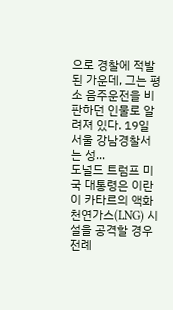으로 경찰에 적발된 가운데, 그는 평소 음주운전을 비판하던 인물로 알려져 있다. 19일 서울 강남경찰서는 성...
도널드 트럼프 미국 대통령은 이란이 카타르의 액화천연가스(LNG) 시설을 공격할 경우 전례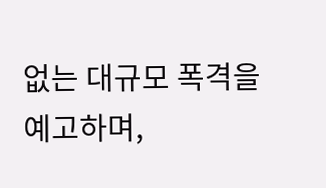없는 대규모 폭격을 예고하며,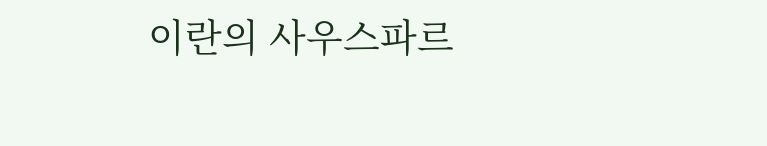이란의 사우스파르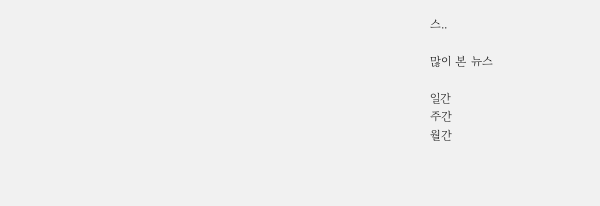스..

많이 본 뉴스

일간
주간
월간